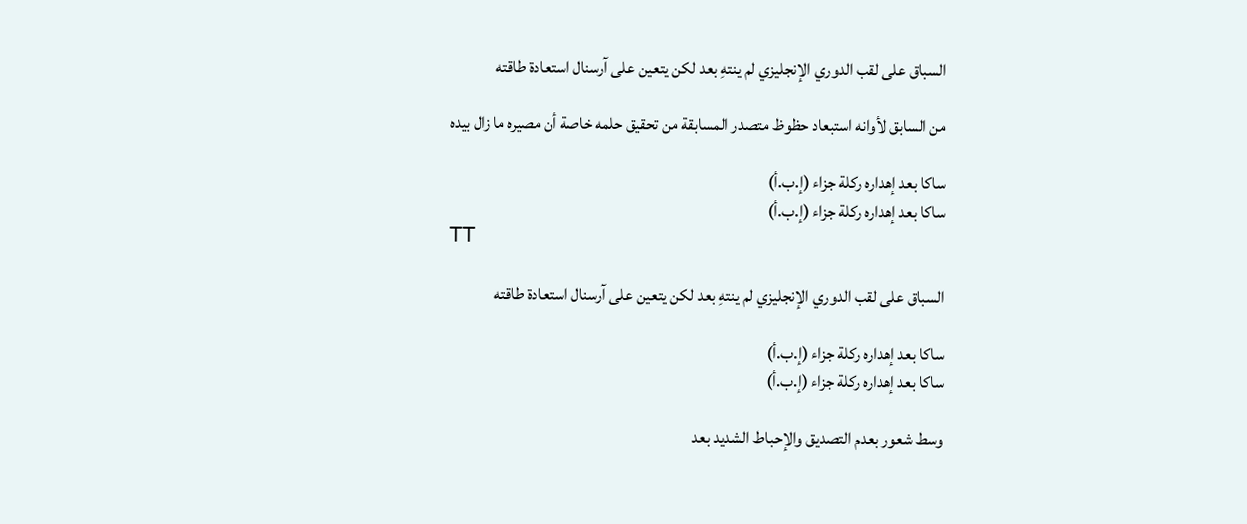السباق على لقب الدوري الإنجليزي لم ينتهِ بعد لكن يتعين على آرسنال استعادة طاقته

من السابق لأوانه استبعاد حظوظ متصدر المسابقة من تحقيق حلمه خاصة أن مصيره ما زال بيده

ساكا بعد إهداره ركلة جزاء (إ.ب.أ)
ساكا بعد إهداره ركلة جزاء (إ.ب.أ)
TT

السباق على لقب الدوري الإنجليزي لم ينتهِ بعد لكن يتعين على آرسنال استعادة طاقته

ساكا بعد إهداره ركلة جزاء (إ.ب.أ)
ساكا بعد إهداره ركلة جزاء (إ.ب.أ)

وسط شعور بعدم التصديق والإحباط الشديد بعد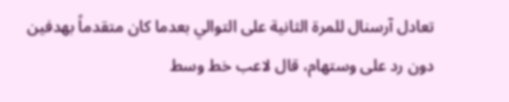تعادل آرسنال للمرة الثانية على التوالي بعدما كان متقدماً بهدفين دون رد على وستهام، قال لاعب خط وسط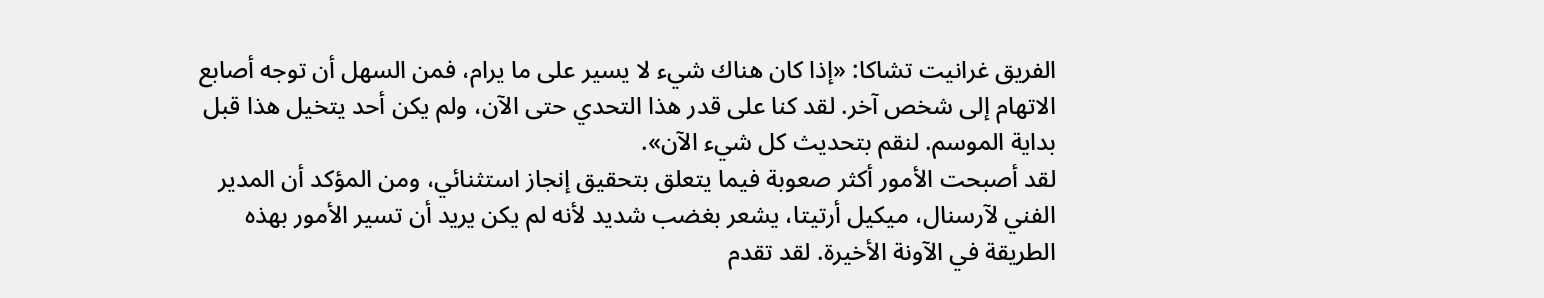الفريق غرانيت تشاكا: «إذا كان هناك شيء لا يسير على ما يرام، فمن السهل أن توجه أصابع الاتهام إلى شخص آخر. لقد كنا على قدر هذا التحدي حتى الآن، ولم يكن أحد يتخيل هذا قبل بداية الموسم. لنقم بتحديث كل شيء الآن».
لقد أصبحت الأمور أكثر صعوبة فيما يتعلق بتحقيق إنجاز استثنائي، ومن المؤكد أن المدير الفني لآرسنال، ميكيل أرتيتا، يشعر بغضب شديد لأنه لم يكن يريد أن تسير الأمور بهذه الطريقة في الآونة الأخيرة. لقد تقدم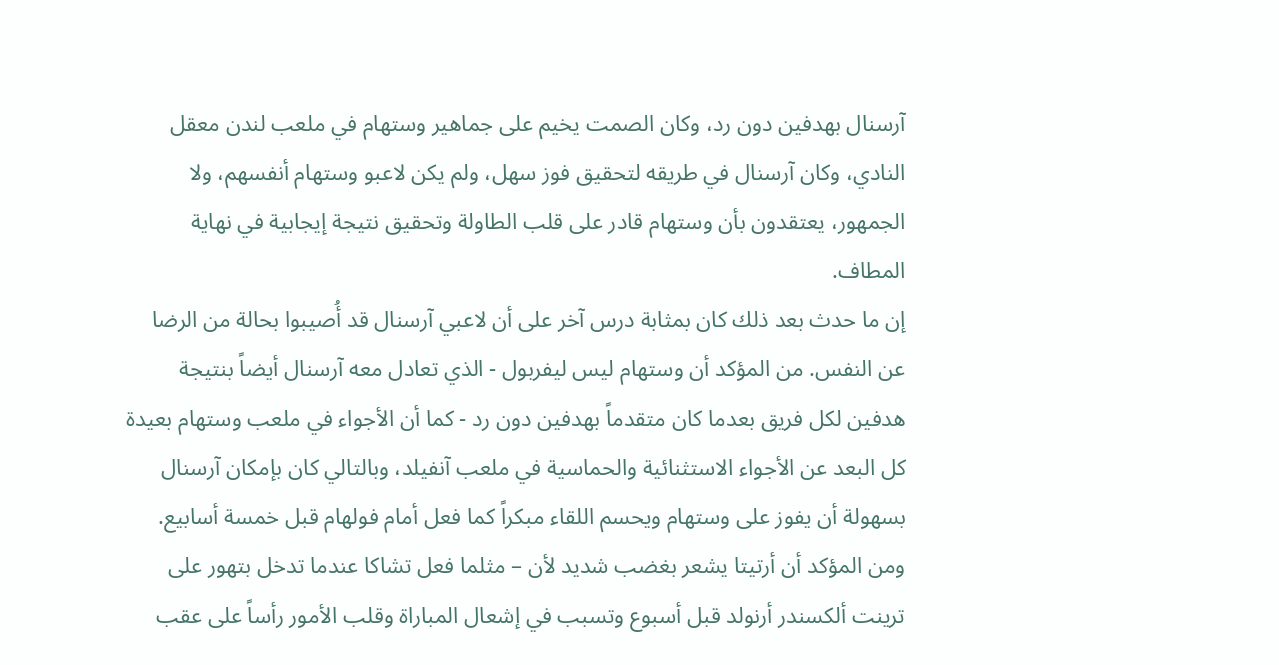آرسنال بهدفين دون رد، وكان الصمت يخيم على جماهير وستهام في ملعب لندن معقل النادي، وكان آرسنال في طريقه لتحقيق فوز سهل، ولم يكن لاعبو وستهام أنفسهم، ولا الجمهور، يعتقدون بأن وستهام قادر على قلب الطاولة وتحقيق نتيجة إيجابية في نهاية المطاف.
إن ما حدث بعد ذلك كان بمثابة درس آخر على أن لاعبي آرسنال قد أُصيبوا بحالة من الرضا عن النفس. من المؤكد أن وستهام ليس ليفربول - الذي تعادل معه آرسنال أيضاً بنتيجة هدفين لكل فريق بعدما كان متقدماً بهدفين دون رد - كما أن الأجواء في ملعب وستهام بعيدة كل البعد عن الأجواء الاستثنائية والحماسية في ملعب آنفيلد، وبالتالي كان بإمكان آرسنال بسهولة أن يفوز على وستهام ويحسم اللقاء مبكراً كما فعل أمام فولهام قبل خمسة أسابيع.
ومن المؤكد أن أرتيتا يشعر بغضب شديد لأن – مثلما فعل تشاكا عندما تدخل بتهور على ترينت ألكسندر أرنولد قبل أسبوع وتسبب في إشعال المباراة وقلب الأمور رأساً على عقب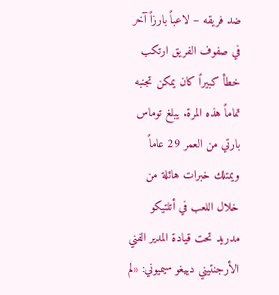ضد فريقه – لاعباً بارزاً آخر في صفوف الفريق ارتكب خطأ كبيراً كان يمكن تجنبه تماماً هذه المرة. يبلغ توماس بارتي من العمر 29 عاماً ويمتلك خبرات هائلة من خلال اللعب في أتلتيكو مدريد تحت قيادة المدير الفني الأرجنتيني دييغو سيميوني: «لم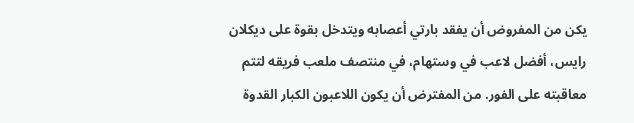يكن من المفروض أن يفقد بارتي أعصابه ويتدخل بقوة على ديكلان رايس، أفضل لاعب في وستهام، في منتصف ملعب فريقه لتتم معاقبته على الفور. من المفترض أن يكون اللاعبون الكبار القدوة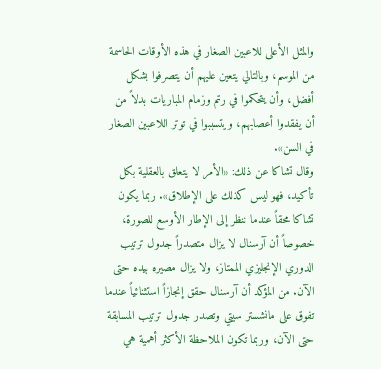والمثل الأعلى للاعبين الصغار في هذه الأوقات الحاسمة من الموسم، وبالتالي يتعين عليهم أن يتصرفوا بشكل أفضل، وأن يتحكموا في رتم وزمام المباريات بدلاً من أن يفقدوا أعصابهم، ويتسببوا في توتر اللاعبين الصغار في السن».
وقال تشاكا عن ذلك: «الأمر لا يتعلق بالعقلية بكل تأكيد، فهو ليس كذلك على الإطلاق». ربما يكون تشاكا محقاً عندما ننظر إلى الإطار الأوسع للصورة، خصوصاً أن آرسنال لا يزال متصدراً جدول ترتيب الدوري الإنجليزي الممتاز، ولا يزال مصيره بيده حتى الآن. من المؤكد أن آرسنال حقق إنجازاً استثنائياً عندما تفوق على مانشستر سيتي وتصدر جدول ترتيب المسابقة حتى الآن، وربما تكون الملاحظة الأكثر أهمية هي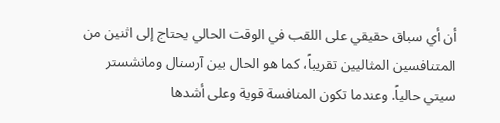أن أي سباق حقيقي على اللقب في الوقت الحالي يحتاج إلى اثنين من المتنافسين المثاليين تقريباً، كما هو الحال بين آرسنال ومانشستر سيتي حالياً. وعندما تكون المنافسة قوية وعلى أشدها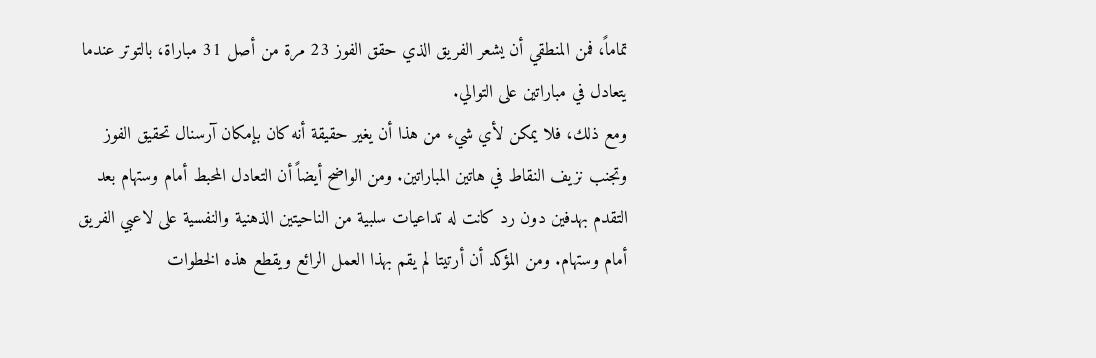تماماً، فمن المنطقي أن يشعر الفريق الذي حقق الفوز 23 مرة من أصل 31 مباراة، بالتوتر عندما يتعادل في مباراتين على التوالي.
ومع ذلك، فلا يمكن لأي شيء من هذا أن يغير حقيقة أنه كان بإمكان آرسنال تحقيق الفوز وتجنب نزيف النقاط في هاتين المباراتين. ومن الواضح أيضاً أن التعادل المحبط أمام وستهام بعد التقدم بهدفين دون رد كانت له تداعيات سلبية من الناحيتين الذهنية والنفسية على لاعبي الفريق أمام وستهام. ومن المؤكد أن أرتيتا لم يقم بهذا العمل الرائع ويقطع هذه الخطوات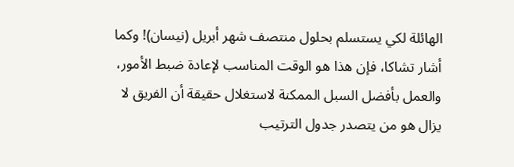الهائلة لكي يستسلم بحلول منتصف شهر أبريل (نيسان)! وكما أشار تشاكا، فإن هذا هو الوقت المناسب لإعادة ضبط الأمور، والعمل بأفضل السبل الممكنة لاستغلال حقيقة أن الفريق لا يزال هو من يتصدر جدول الترتيب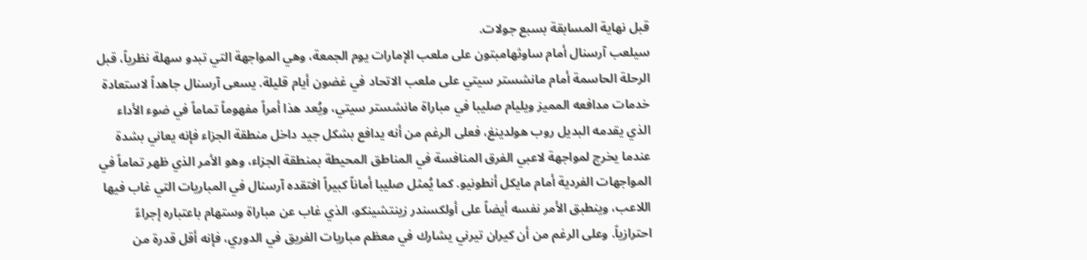قبل نهاية المسابقة بسبع جولات.
سيلعب آرسنال أمام ساوثهامبتون على ملعب الإمارات يوم الجمعة، وهي المواجهة التي تبدو سهلة نظرياً، قبل الرحلة الحاسمة أمام مانشستر سيتي على ملعب الاتحاد في غضون أيام قليلة. يسعى آرسنال جاهداً لاستعادة خدمات مدافعه المميز ويليام صليبا في مباراة مانشستر سيتي، ويُعد هذا أمراً مفهوماً تماماً في ضوء الأداء الذي يقدمه البديل روب هولدينغ، فعلى الرغم من أنه يدافع بشكل جيد داخل منطقة الجزاء فإنه يعاني بشدة عندما يخرج لمواجهة لاعبي الفرق المنافسة في المناطق المحيطة بمنطقة الجزاء، وهو الأمر الذي ظهر تماماً في المواجهات الفردية أمام مايكل أنطونيو. كما يُمثل صليبا أماناً كبيراً افتقده آرسنال في المباريات التي غاب فيها اللاعب، وينطبق الأمر نفسه أيضاً على أولكسندر زينتشينكو، الذي غاب عن مباراة وستهام باعتباره إجراءً احترازياً. وعلى الرغم من أن كيران تيرني يشارك في معظم مباريات الفريق في الدوري، فإنه أقل قدرة من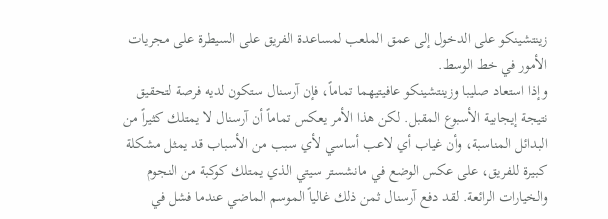زينتشينكو على الدخول إلى عمق الملعب لمساعدة الفريق على السيطرة على مجريات الأمور في خط الوسط.
وإذا استعاد صليبا وزينتشينكو عافيتيهما تماماً، فإن آرسنال ستكون لديه فرصة لتحقيق نتيجة إيجابية الأسبوع المقبل. لكن هذا الأمر يعكس تماماً أن آرسنال لا يمتلك كثيراً من البدائل المناسبة، وأن غياب أي لاعب أساسي لأي سبب من الأسباب قد يمثل مشكلة كبيرة للفريق، على عكس الوضع في مانشستر سيتي الذي يمتلك كوكبة من النجوم والخيارات الرائعة. لقد دفع آرسنال ثمن ذلك غالياً الموسم الماضي عندما فشل في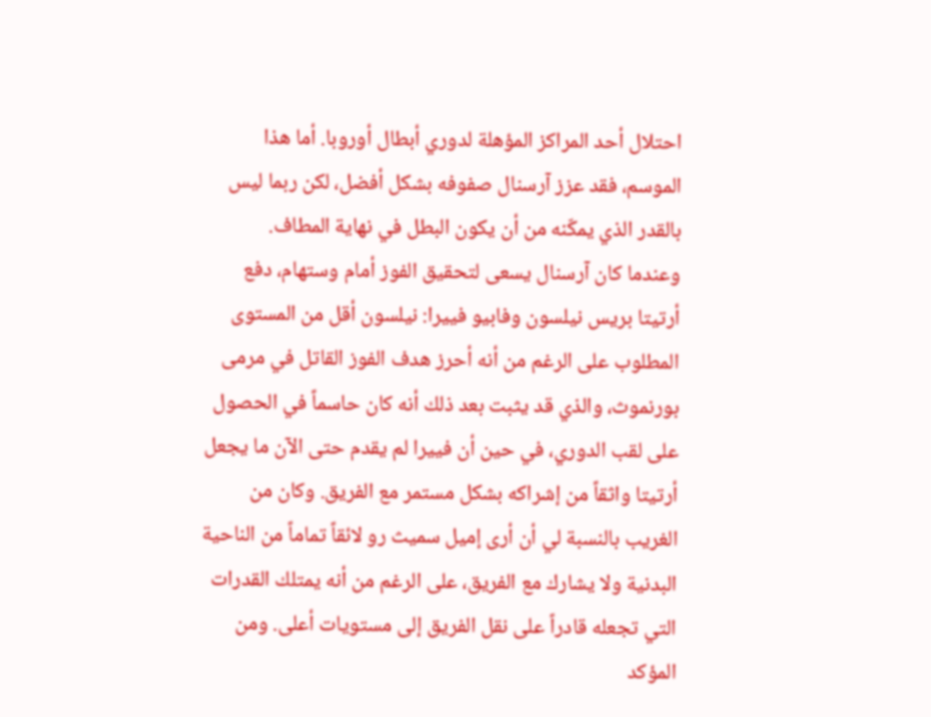احتلال أحد المراكز المؤهلة لدوري أبطال أوروبا. أما هذا الموسم، فقد عزز آرسنال صفوفه بشكل أفضل، لكن ربما ليس بالقدر الذي يمكّنه من أن يكون البطل في نهاية المطاف.
وعندما كان آرسنال يسعى لتحقيق الفوز أمام وستهام، دفع أرتيتا بريس نيلسون وفابيو فييرا: نيلسون أقل من المستوى المطلوب على الرغم من أنه أحرز هدف الفوز القاتل في مرمى بورنموث، والذي قد يثبت بعد ذلك أنه كان حاسماً في الحصول على لقب الدوري، في حين أن فييرا لم يقدم حتى الآن ما يجعل أرتيتا واثقاً من إشراكه بشكل مستمر مع الفريق. وكان من الغريب بالنسبة لي أن أرى إميل سميث رو لائقاً تماماً من الناحية البدنية ولا يشارك مع الفريق، على الرغم من أنه يمتلك القدرات التي تجعله قادراً على نقل الفريق إلى مستويات أعلى. ومن المؤكد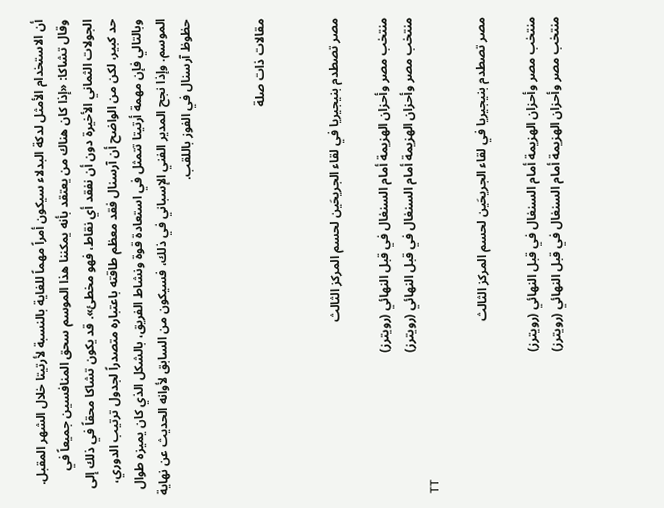أن الاستخدام الأمثل لدكة البدلاء سيكون أمراً مهماً للغاية بالنسبة لأرتيتا خلال الشهر المقبل.
وقال تشاكا: «إذا كان هناك من يعتقد بأنه يمكننا هذا الموسم سحق المنافسين جميعاً في الجولات الثماني الأخيرة دون أن نفقد أي نقاط، فهو مخطئ». قد يكون تشاكا محقاً في ذلك إلى حد كبير، لكن من الواضح أن آرسنال فقد معظم طاقته باعتباره متصدراً لجدول ترتيب الدوري، وبالتالي فإن مهمة أرتيتا تتمثل في استعادة قوة ونشاط الفريق، بالشكل الذي كان يميزه طوال الموسم. وإذا نجح المدير الفني الإسباني في ذلك، فسيكون من السابق لأوانه الحديث عن نهاية حظوظ آرسنال في الفوز باللقب.


مقالات ذات صلة


مصر تصطدم بنيجيريا في لقاء الجريحَين لحسم المركز الثالث

منتخب مصر وأحزان الهزيمة أمام السنغال في قبل النهائي (رويترز)
منتخب مصر وأحزان الهزيمة أمام السنغال في قبل النهائي (رويترز)
TT

مصر تصطدم بنيجيريا في لقاء الجريحَين لحسم المركز الثالث

منتخب مصر وأحزان الهزيمة أمام السنغال في قبل النهائي (رويترز)
منتخب مصر وأحزان الهزيمة أمام السنغال في قبل النهائي (رويترز)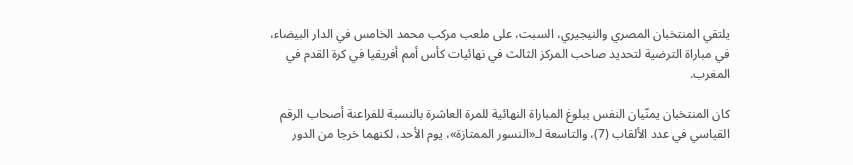يلتقي المنتخبان المصري والنيجيري، السبت، على ملعب مركب محمد الخامس في الدار البيضاء، في مباراة الترضية لتحديد صاحب المركز الثالث في نهائيات كأس أمم أفريقيا في كرة القدم في المغرب.

كان المنتخبان يمنّيان النفس ببلوغ المباراة النهائية للمرة العاشرة بالنسبة للفراعنة أصحاب الرقم القياسي في عدد الألقاب (7)، والتاسعة لـ«النسور الممتازة»، يوم الأحد، لكنهما خرجا من الدور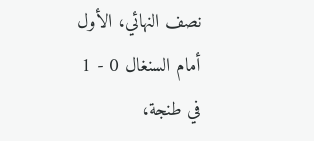نصف النهائي، الأول أمام السنغال 0 - 1 في طنجة،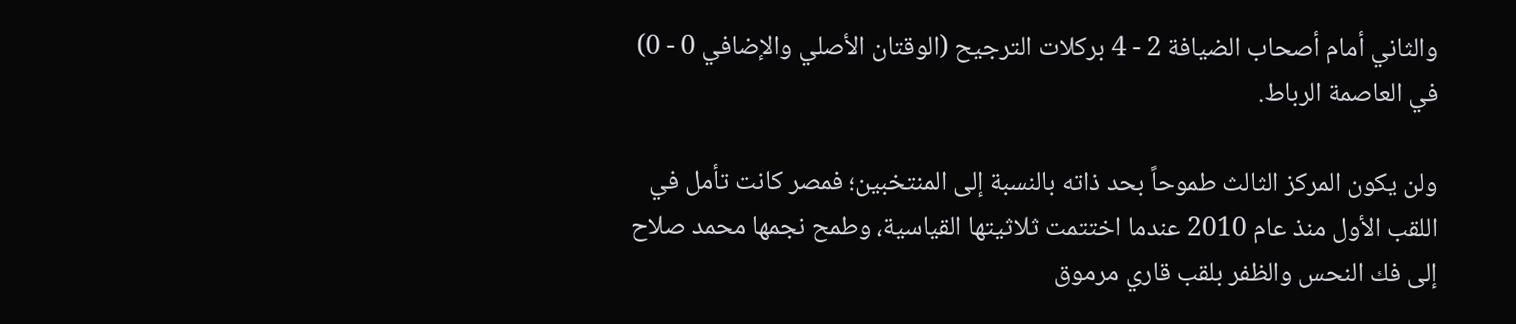والثاني أمام أصحاب الضيافة 2 - 4 بركلات الترجيح (الوقتان الأصلي والإضافي 0 - 0) في العاصمة الرباط.

ولن يكون المركز الثالث طموحاً بحد ذاته بالنسبة إلى المنتخبين؛ فمصر كانت تأمل في اللقب الأول منذ عام 2010 عندما اختتمت ثلاثيتها القياسية، وطمح نجمها محمد صلاح إلى فك النحس والظفر بلقب قاري مرموق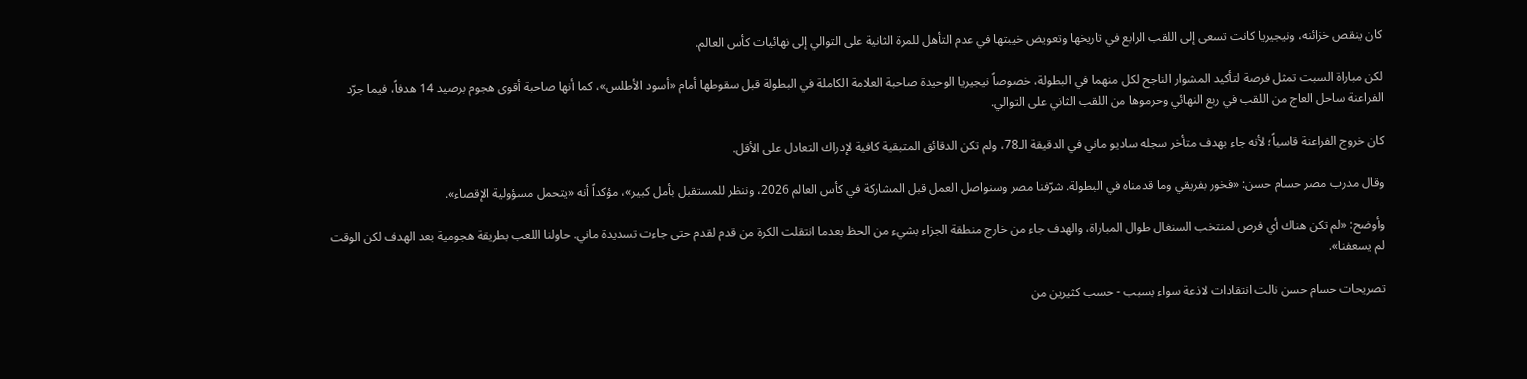كان ينقص خزائنه، ونيجيريا كانت تسعى إلى اللقب الرابع في تاريخها وتعويض خيبتها في عدم التأهل للمرة الثانية على التوالي إلى نهائيات كأس العالم.

لكن مباراة السبت تمثل فرصة لتأكيد المشوار الناجح لكل منهما في البطولة، خصوصاً نيجيريا الوحيدة صاحبة العلامة الكاملة في البطولة قبل سقوطها أمام «أسود الأطلس»، كما أنها صاحبة أقوى هجوم برصيد 14 هدفاً، فيما جرّد الفراعنة ساحل العاج من اللقب في ربع النهائي وحرموها من اللقب الثاني على التوالي.

كان خروج الفراعنة قاسياً؛ لأنه جاء بهدف متأخر سجله ساديو ماني في الدقيقة الـ78، ولم تكن الدقائق المتبقية كافية لإدراك التعادل على الأقل.

وقال مدرب مصر حسام حسن: «فخور بفريقي وما قدمناه في البطولة. شرّفنا مصر وسنواصل العمل قبل المشاركة في كأس العالم 2026، وننظر للمستقبل بأمل كبير»، مؤكداً أنه «يتحمل مسؤولية الإقصاء».

وأوضح: «لم تكن هناك أي فرص لمنتخب السنغال طوال المباراة، والهدف جاء من خارج منطقة الجزاء بشيء من الحظ بعدما انتقلت الكرة من قدم لقدم حتى جاءت تسديدة ماني. حاولنا اللعب بطريقة هجومية بعد الهدف لكن الوقت لم يسعفنا».

تصريحات حسام حسن نالت انتقادات لاذعة سواء بسبب - حسب كثيرين من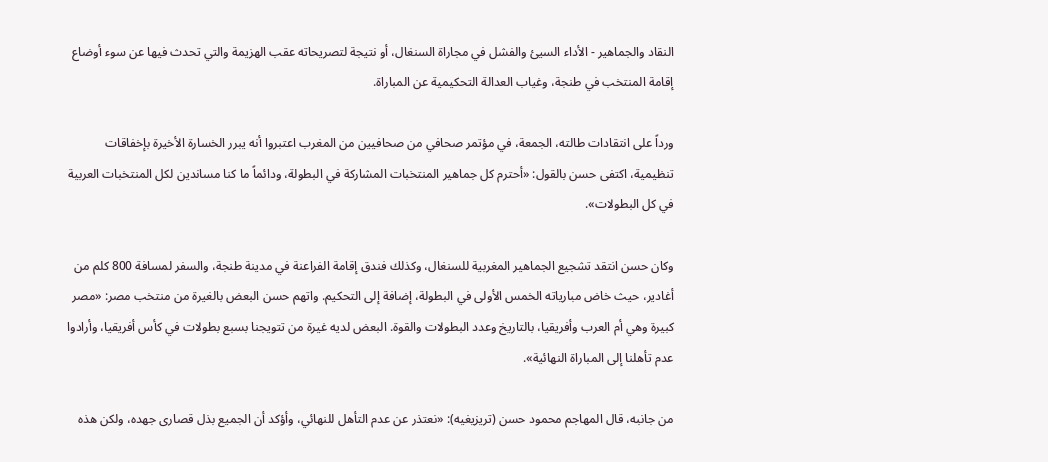النقاد والجماهير - الأداء السيئ والفشل في مجاراة السنغال، أو نتيجة لتصريحاته عقب الهزيمة والتي تحدث فيها عن سوء أوضاع إقامة المنتخب في طنجة، وغياب العدالة التحكيمية عن المباراة.

ورداً على انتقادات طالته، الجمعة، في مؤتمر صحافي من صحافيين من المغرب اعتبروا أنه يبرر الخسارة الأخيرة بإخفاقات تنظيمية، اكتفى حسن بالقول: «أحترم كل جماهير المنتخبات المشاركة في البطولة، ودائماً ما كنا مساندين لكل المنتخبات العربية في كل البطولات».

وكان حسن انتقد تشجيع الجماهير المغربية للسنغال، وكذلك فندق إقامة الفراعنة في مدينة طنجة، والسفر لمسافة 800 كلم من أغادير، حيث خاض مبارياته الخمس الأولى في البطولة، إضافة إلى التحكيم. واتهم حسن البعض بالغيرة من منتخب مصر: «مصر كبيرة وهي أم العرب وأفريقيا، بالتاريخ وعدد البطولات والقوة. البعض لديه غيرة من تتويجنا بسبع بطولات في كأس أفريقيا، وأرادوا عدم تأهلنا إلى المباراة النهائية».

من جانبه، قال المهاجم محمود حسن (تريزيغيه): «نعتذر عن عدم التأهل للنهائي، وأؤكد أن الجميع بذل قصارى جهده، ولكن هذه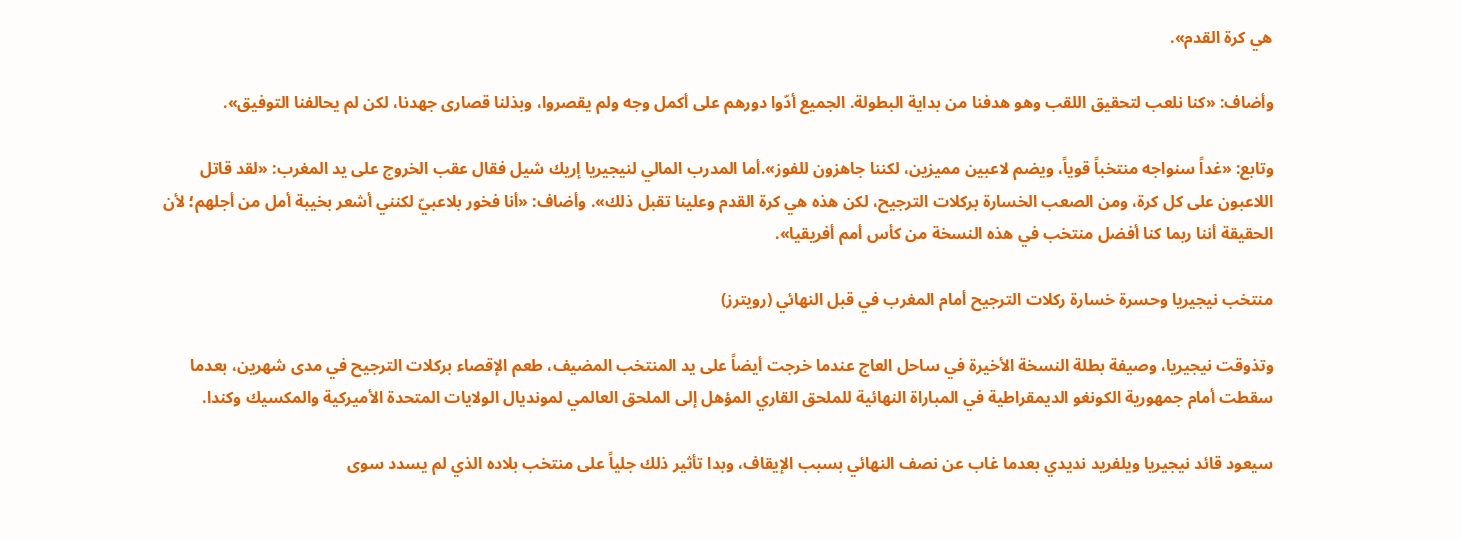هي كرة القدم».

وأضاف: «كنا نلعب لتحقيق اللقب وهو هدفنا من بداية البطولة. الجميع أدّوا دورهم على أكمل وجه ولم يقصروا، وبذلنا قصارى جهدنا، لكن لم يحالفنا التوفيق».

وتابع: «غداً سنواجه منتخباً قوياً، ويضم لاعبين مميزين، لكننا جاهزون للفوز».أما المدرب المالي لنيجيريا إريك شيل فقال عقب الخروج على يد المغرب: «لقد قاتل اللاعبون على كل كرة، ومن الصعب الخسارة بركلات الترجيح، لكن هذه هي كرة القدم وعلينا تقبل ذلك». وأضاف: «أنا فخور بلاعبيّ لكنني أشعر بخيبة أمل من أجلهم؛ لأن الحقيقة أننا ربما كنا أفضل منتخب في هذه النسخة من كأس أمم أفريقيا».

منتخب نيجيريا وحسرة خسارة ركلات الترجيح أمام المغرب في قبل النهائي (رويترز)

وتذوقت نيجيريا، وصيفة بطلة النسخة الأخيرة في ساحل العاج عندما خرجت أيضاً على يد المنتخب المضيف، طعم الإقصاء بركلات الترجيح في مدى شهرين، بعدما سقطت أمام جمهورية الكونغو الديمقراطية في المباراة النهائية للملحق القاري المؤهل إلى الملحق العالمي لمونديال الولايات المتحدة الأميركية والمكسيك وكندا.

سيعود قائد نيجيريا ويلفريد نديدي بعدما غاب عن نصف النهائي بسبب الإيقاف، وبدا تأثير ذلك جلياً على منتخب بلاده الذي لم يسدد سوى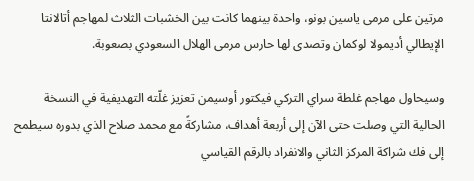مرتين على مرمى ياسين بونو، واحدة بينهما كانت بين الخشبات الثلاث لمهاجم أتالانتا الإيطالي أديمولا لوكمان وتصدى لها حارس مرمى الهلال السعودي بصعوبة.

وسيحاول مهاجم غلطة سراي التركي فيكتور أوسيمن تعزيز غلّته التهديفية في النسخة الحالية التي وصلت حتى الآن إلى أربعة أهداف، مشاركةً مع محمد صلاح الذي بدوره سيطمح إلى فك شراكة المركز الثاني والانفراد بالرقم القياسي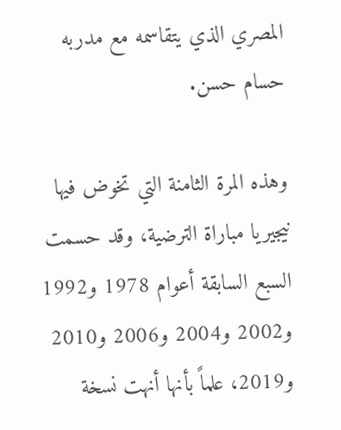المصري الذي يتقاسمه مع مدربه حسام حسن.

وهذه المرة الثامنة التي تخوض فيها نيجيريا مباراة الترضية، وقد حسمت السبع السابقة أعوام 1978 و1992 و2002 و2004 و2006 و2010 و2019، علماً بأنها أنهت نسخة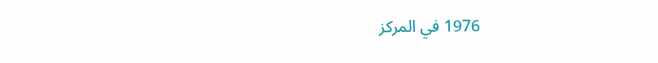1976 في المركز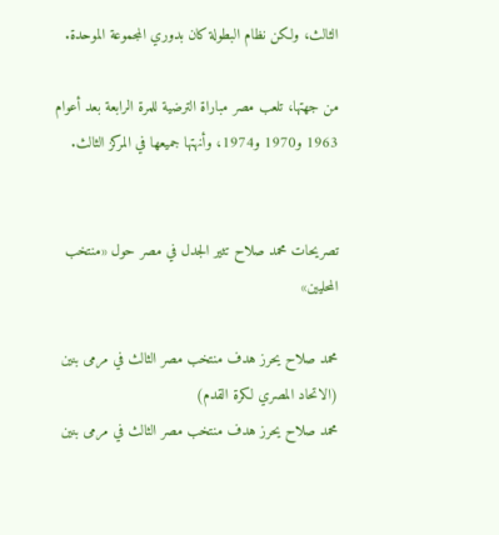الثالث، ولكن نظام البطولة كان بدوري المجموعة الموحدة.

من جهتها، تلعب مصر مباراة الترضية للمرة الرابعة بعد أعوام 1963 و1970 و1974، وأنهتها جميعها في المركز الثالث.


تصريحات محمد صلاح تثير الجدل في مصر حول «منتخب المحليين»

محمد صلاح يحرز هدف منتخب مصر الثالث في مرمى بنين (الاتحاد المصري لكرة القدم)
محمد صلاح يحرز هدف منتخب مصر الثالث في مرمى بنين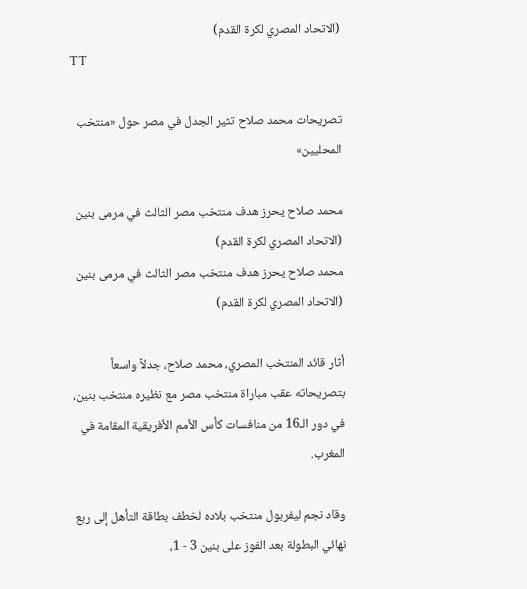(الاتحاد المصري لكرة القدم)
TT

تصريحات محمد صلاح تثير الجدل في مصر حول «منتخب المحليين»

محمد صلاح يحرز هدف منتخب مصر الثالث في مرمى بنين (الاتحاد المصري لكرة القدم)
محمد صلاح يحرز هدف منتخب مصر الثالث في مرمى بنين (الاتحاد المصري لكرة القدم)

أثار قائد المنتخب المصري، محمد صلاح، جدلاً واسعاً بتصريحاته عقب مباراة منتخب مصر مع نظيره منتخب بنين، في دور الـ16 من منافسات كأس الأمم الأفريقية المقامة في المغرب.

وقاد نجم ليفربول منتخب بلاده لخطف بطاقة التأهل إلى ربع نهائي البطولة بعد الفوز على بنين 3 - 1،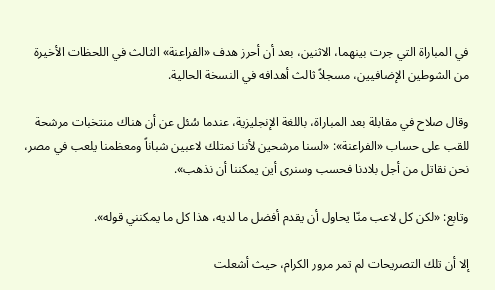في المباراة التي جرت بينهما، الاثنين، بعد أن أحرز هدف «الفراعنة» الثالث في اللحظات الأخيرة من الشوطين الإضافيين، مسجلاً ثالث أهدافه في النسخة الحالية.

وقال صلاح في مقابلة بعد المباراة، باللغة الإنجليزية، عندما سُئل عن أن هناك منتخبات مرشحة للقب على حساب «الفراعنة»: «لسنا مرشحين لأننا نمتلك لاعبين شباناً ومعظمنا يلعب في مصر، نحن نقاتل من أجل بلادنا فحسب وسنرى أين يمكننا أن نذهب».

وتابع: «لكن كل لاعب منّا يحاول أن يقدم أفضل ما لديه، هذا كل ما يمكنني قوله».

إلا أن تلك التصريحات لم تمر مرور الكرام، حيث أشعلت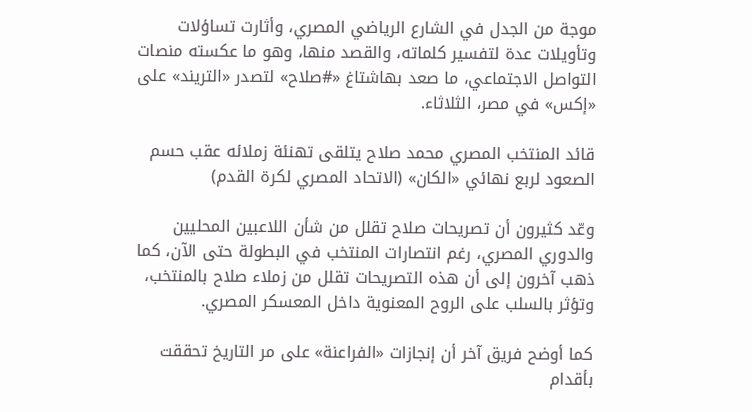موجة من الجدل في الشارع الرياضي المصري، وأثارت تساؤلات وتأويلات عدة لتفسير كلماته، والقصد منها، وهو ما عكسته منصات التواصل الاجتماعي، ما صعد بهاشتاغ «#صلاح» لتصدر «التريند» على «إكس» في مصر، الثلاثاء.

قائد المنتخب المصري محمد صلاح يتلقى تهنئة زملائه عقب حسم الصعود لربع نهائي «الكان» (الاتحاد المصري لكرة القدم)

وعّد كثيرون أن تصريحات صلاح تقلل من شأن اللاعبين المحليين والدوري المصري، رغم انتصارات المنتخب في البطولة حتى الآن، كما ذهب آخرون إلى أن هذه التصريحات تقلل من زملاء صلاح بالمنتخب، وتؤثر بالسلب على الروح المعنوية داخل المعسكر المصري.

كما أوضح فريق آخر أن إنجازات «الفراعنة» على مر التاريخ تحققت بأقدام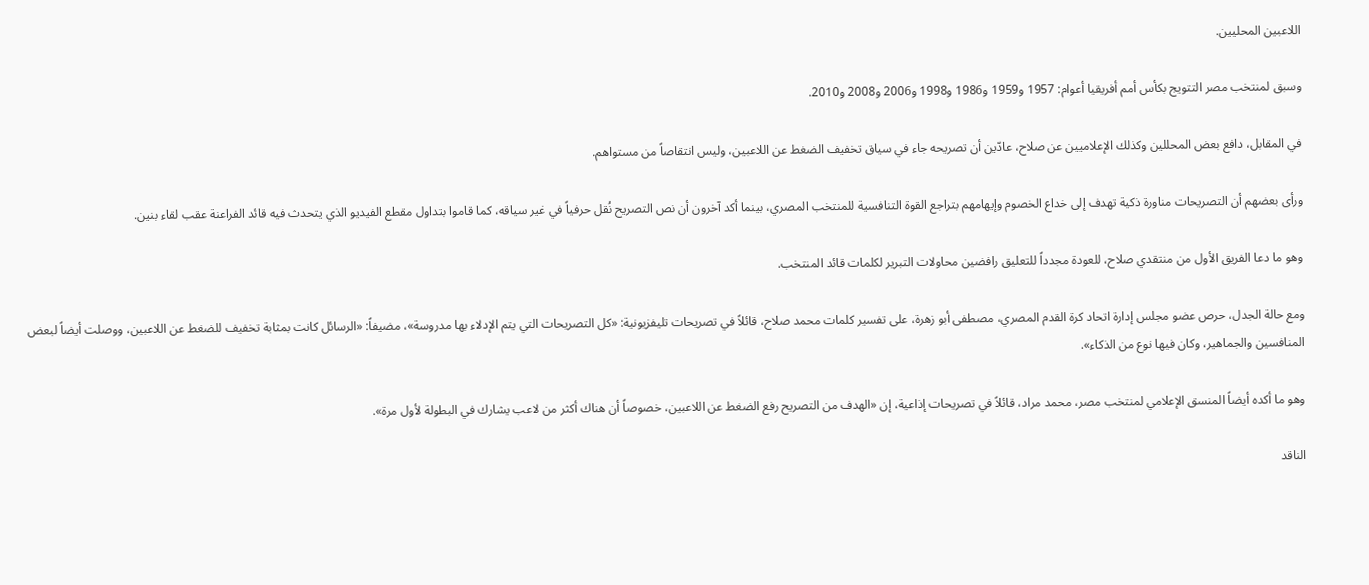اللاعبين المحليين.

وسبق لمنتخب مصر التتويج بكأس أمم أفريقيا أعوام: 1957 و1959 و1986 و1998 و2006 و2008 و2010.

في المقابل، دافع بعض المحللين وكذلك الإعلاميين عن صلاح، عادّين أن تصريحه جاء في سياق تخفيف الضغط عن اللاعبين، وليس انتقاصاً من مستواهم.

ورأى بعضهم أن التصريحات مناورة ذكية تهدف إلى خداع الخصوم وإيهامهم بتراجع القوة التنافسية للمنتخب المصري، بينما أكد آخرون أن نص التصريح نُقل حرفياً في غير سياقه، كما قاموا بتداول مقطع الفيديو الذي يتحدث فيه قائد الفراعنة عقب لقاء بنين.

وهو ما دعا الفريق الأول من منتقدي صلاح، للعودة مجدداً للتعليق رافضين محاولات التبرير لكلمات قائد المنتخب.

ومع حالة الجدل، حرص عضو مجلس إدارة اتحاد كرة القدم المصري، مصطفى أبو زهرة، على تفسير كلمات محمد صلاح، قائلاً في تصريحات تليفزيونية: «كل التصريحات التي يتم الإدلاء بها مدروسة»، مضيفاً: «الرسائل كانت بمثابة تخفيف للضغط عن اللاعبين، ووصلت أيضاً لبعض المنافسين والجماهير، وكان فيها نوع من الذكاء».

وهو ما أكده أيضاً المنسق الإعلامي لمنتخب مصر، محمد مراد، قائلاً في تصريحات إذاعية، إن «الهدف من التصريح رفع الضغط عن اللاعبين، خصوصاً أن هناك أكثر من لاعب يشارك في البطولة لأول مرة».

الناقد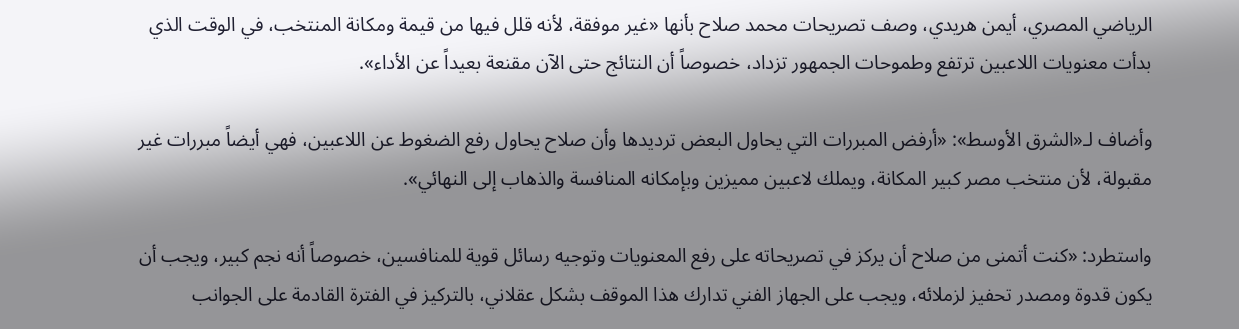الرياضي المصري، أيمن هريدي، وصف تصريحات محمد صلاح بأنها «غير موفقة، لأنه قلل فيها من قيمة ومكانة المنتخب، في الوقت الذي بدأت معنويات اللاعبين ترتفع وطموحات الجمهور تزداد، خصوصاً أن النتائج حتى الآن مقنعة بعيداً عن الأداء».

وأضاف لـ«الشرق الأوسط»: «أرفض المبررات التي يحاول البعض ترديدها وأن صلاح يحاول رفع الضغوط عن اللاعبين، فهي أيضاً مبررات غير مقبولة، لأن منتخب مصر كبير المكانة، ويملك لاعبين مميزين وبإمكانه المنافسة والذهاب إلى النهائي».

واستطرد: «كنت أتمنى من صلاح أن يركز في تصريحاته على رفع المعنويات وتوجيه رسائل قوية للمنافسين، خصوصاً أنه نجم كبير، ويجب أن يكون قدوة ومصدر تحفيز لزملائه، ويجب على الجهاز الفني تدارك هذا الموقف بشكل عقلاني، بالتركيز في الفترة القادمة على الجوانب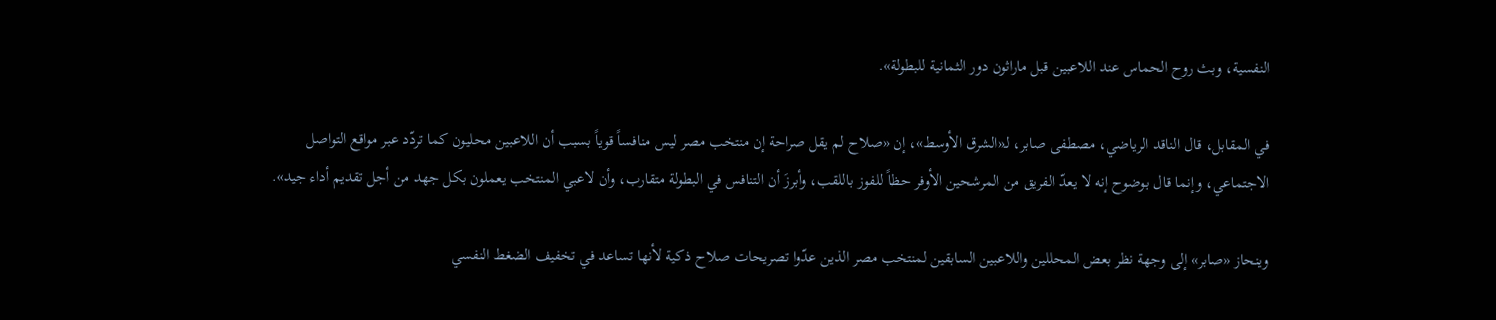النفسية، وبث روح الحماس عند اللاعبين قبل ماراثون دور الثمانية للبطولة».

في المقابل، قال الناقد الرياضي، مصطفى صابر، لـ«الشرق الأوسط»، إن «صلاح لم يقل صراحة إن منتخب مصر ليس منافساً قوياً بسبب أن اللاعبين محليون كما تردّد عبر مواقع التواصل الاجتماعي، وإنما قال بوضوح إنه لا يعدّ الفريق من المرشحين الأوفر حظاً للفوز باللقب، وأبرزَ أن التنافس في البطولة متقارب، وأن لاعبي المنتخب يعملون بكل جهد من أجل تقديم أداء جيد».

وينحاز «صابر» إلى وجهة نظر بعض المحللين واللاعبين السابقين لمنتخب مصر الذين عدّوا تصريحات صلاح ذكية لأنها تساعد في تخفيف الضغط النفسي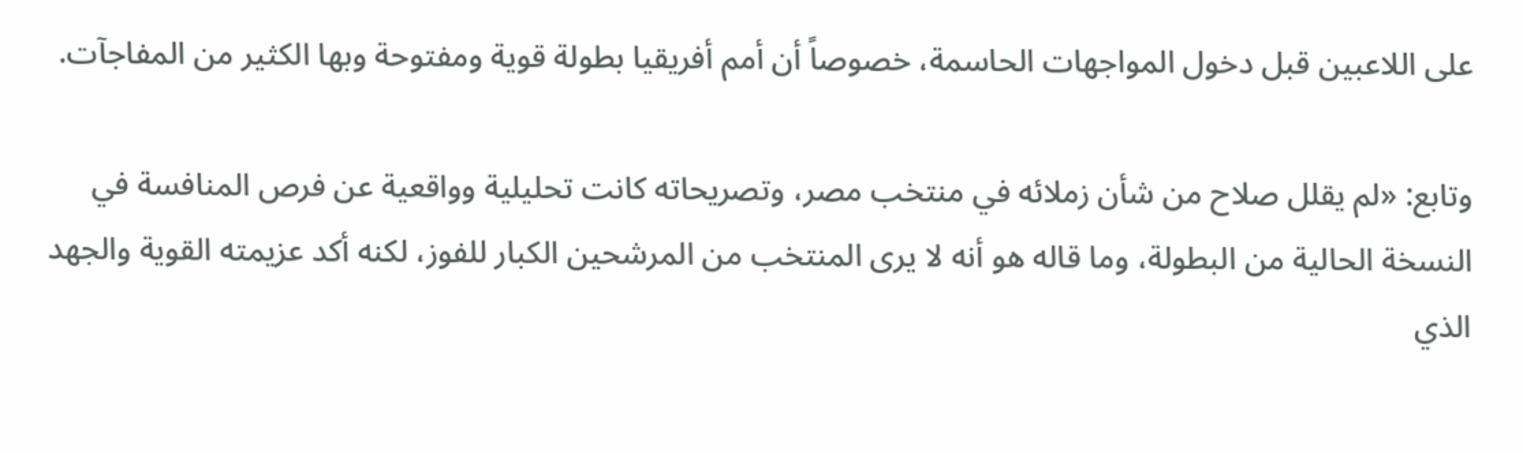على اللاعبين قبل دخول المواجهات الحاسمة، خصوصاً أن أمم أفريقيا بطولة قوية ومفتوحة وبها الكثير من المفاجآت.

وتابع: «لم يقلل صلاح من شأن زملائه في منتخب مصر، وتصريحاته كانت تحليلية وواقعية عن فرص المنافسة في النسخة الحالية من البطولة، وما قاله هو أنه لا يرى المنتخب من المرشحين الكبار للفوز، لكنه أكد عزيمته القوية والجهد الذي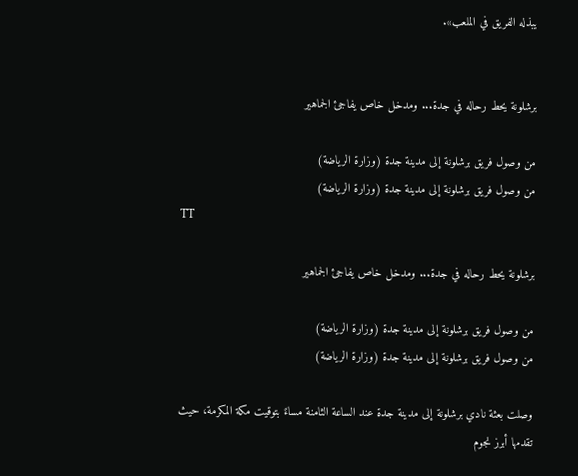يبذله الفريق في الملعب».


برشلونة يحط رحاله في جدة... ومدخل خاص يفاجئ الجماهير

من وصول فريق برشلونة إلى مدينة جدة (وزارة الرياضة)
من وصول فريق برشلونة إلى مدينة جدة (وزارة الرياضة)
TT

برشلونة يحط رحاله في جدة... ومدخل خاص يفاجئ الجماهير

من وصول فريق برشلونة إلى مدينة جدة (وزارة الرياضة)
من وصول فريق برشلونة إلى مدينة جدة (وزارة الرياضة)

وصلت بعثة نادي برشلونة إلى مدينة جدة عند الساعة الثامنة مساءً بتوقيت مكة المكرمة، حيث تقدمها أبرز نجوم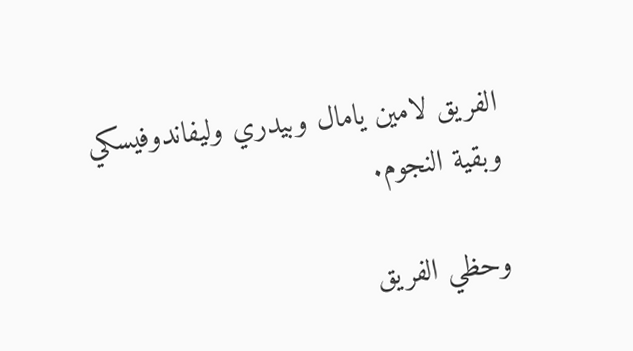الفريق لامين يامال وبيدري وليفاندوفيسكي وبقية النجوم.

وحظي الفريق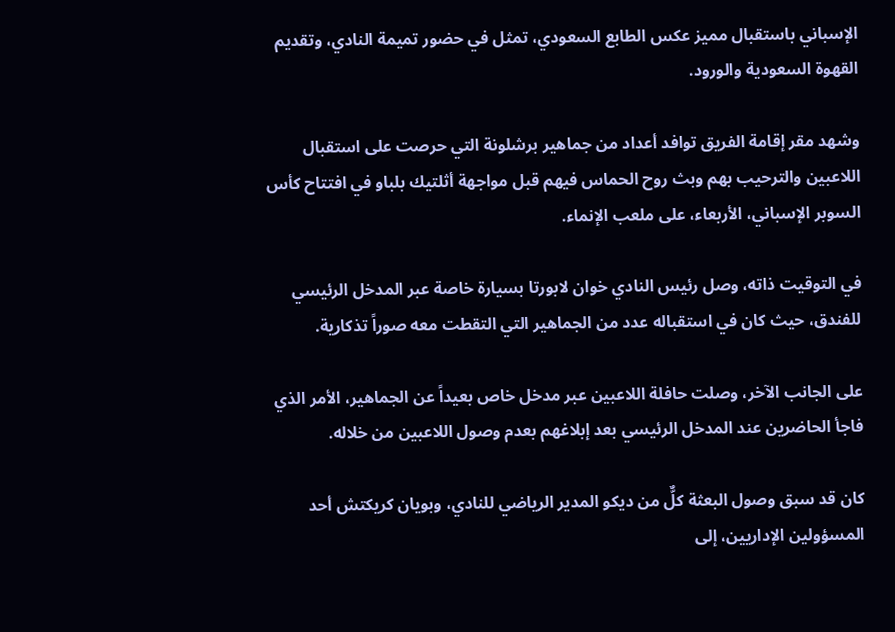الإسباني باستقبال مميز عكس الطابع السعودي، تمثل في حضور تميمة النادي، وتقديم القهوة السعودية والورود.

وشهد مقر إقامة الفريق توافد أعداد من جماهير برشلونة التي حرصت على استقبال اللاعبين والترحيب بهم وبث روح الحماس فيهم قبل مواجهة أثلتيك بلباو في افتتاح كأس السوبر الإسباني، الأربعاء، على ملعب الإنماء.

في التوقيت ذاته، وصل رئيس النادي خوان لابورتا بسيارة خاصة عبر المدخل الرئيسي للفندق، حيث كان في استقباله عدد من الجماهير التي التقطت معه صوراً تذكارية.

على الجانب الآخر، وصلت حافلة اللاعبين عبر مدخل خاص بعيداً عن الجماهير، الأمر الذي فاجأ الحاضرين عند المدخل الرئيسي بعد إبلاغهم بعدم وصول اللاعبين من خلاله.

كان قد سبق وصول البعثة كلٌّ من ديكو المدير الرياضي للنادي، وبويان كريكتش أحد المسؤولين الإداريين، إلى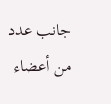جانب عدد من أعضاء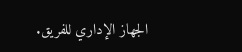الجهاز الإداري للفريق.